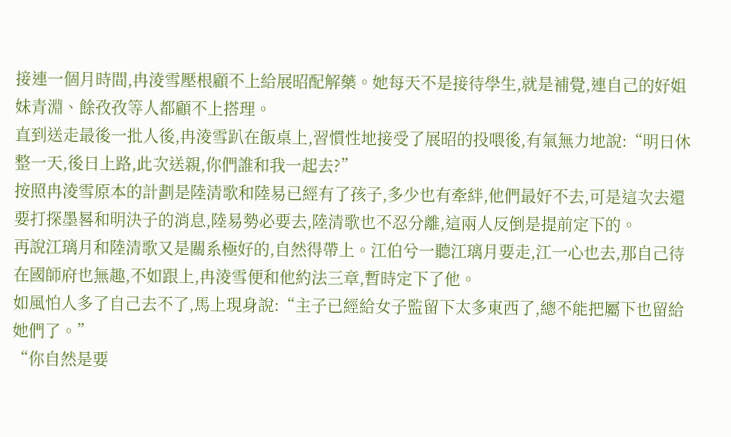接連一個月時間,冉淩雪壓根顧不上給展昭配解藥。她每天不是接待學生,就是補覺,連自己的好姐妹青淵、餘孜孜等人都顧不上搭理。
直到送走最後一批人後,冉淩雪趴在飯桌上,習慣性地接受了展昭的投喂後,有氣無力地說:“明日休整一天,後日上路,此次送親,你們誰和我一起去?”
按照冉淩雪原本的計劃是陸清歌和陸易已經有了孩子,多少也有牽絆,他們最好不去,可是這次去還要打探墨晷和明決子的消息,陸易勢必要去,陸清歌也不忍分離,這兩人反倒是提前定下的。
再說江璃月和陸清歌又是關系極好的,自然得帶上。江伯兮一聽江璃月要走,江一心也去,那自己待在國師府也無趣,不如跟上,冉淩雪便和他約法三章,暫時定下了他。
如風怕人多了自己去不了,馬上現身說:“主子已經給女子監留下太多東西了,總不能把屬下也留給她們了。”
“你自然是要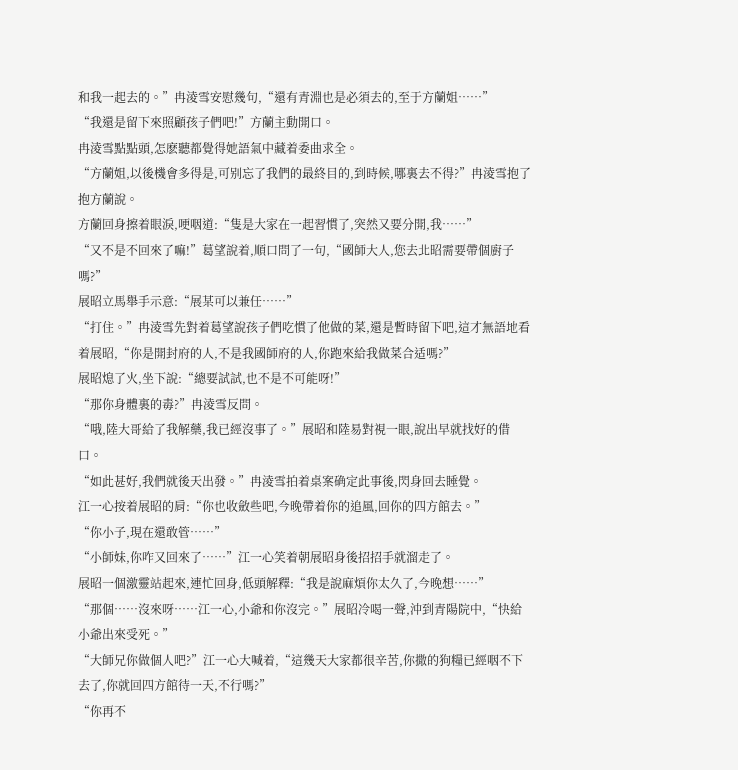和我一起去的。”冉淩雪安慰幾句,“還有青淵也是必須去的,至于方蘭姐……”
“我還是留下來照顧孩子們吧!”方蘭主動開口。
冉淩雪點點頭,怎麽聽都覺得她語氣中藏着委曲求全。
“方蘭姐,以後機會多得是,可别忘了我們的最終目的,到時候,哪裏去不得?”冉淩雪抱了抱方蘭說。
方蘭回身擦着眼淚,哽咽道:“隻是大家在一起習慣了,突然又要分開,我……”
“又不是不回來了嘛!”葛望說着,順口問了一句,“國師大人,您去北昭需要帶個廚子嗎?”
展昭立馬舉手示意:“展某可以兼任……”
“打住。”冉淩雪先對着葛望說孩子們吃慣了他做的菜,還是暫時留下吧,這才無語地看着展昭,“你是開封府的人,不是我國師府的人,你跑來給我做菜合适嗎?”
展昭熄了火,坐下說:“總要試試,也不是不可能呀!”
“那你身體裏的毒?”冉淩雪反問。
“哦,陸大哥給了我解藥,我已經沒事了。”展昭和陸易對視一眼,說出早就找好的借口。
“如此甚好,我們就後天出發。”冉淩雪拍着桌案确定此事後,閃身回去睡覺。
江一心按着展昭的肩:“你也收斂些吧,今晚帶着你的追風,回你的四方館去。”
“你小子,現在還敢管……”
“小師妹,你咋又回來了……”江一心笑着朝展昭身後招招手就溜走了。
展昭一個激靈站起來,連忙回身,低頭解釋:“我是說麻煩你太久了,今晚想……”
“那個……沒來呀……江一心,小爺和你沒完。”展昭冷喝一聲,沖到青陽院中,“快給小爺出來受死。”
“大師兄你做個人吧?”江一心大喊着,“這幾天大家都很辛苦,你撒的狗糧已經咽不下去了,你就回四方館待一天,不行嗎?”
“你再不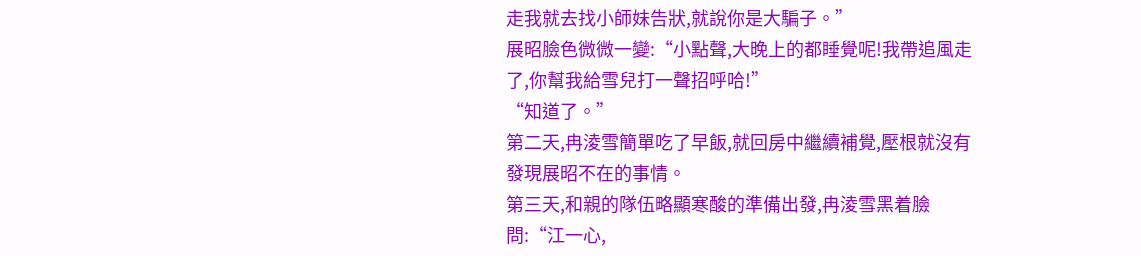走我就去找小師妹告狀,就說你是大騙子。”
展昭臉色微微一變:“小點聲,大晚上的都睡覺呢!我帶追風走了,你幫我給雪兒打一聲招呼哈!”
“知道了。”
第二天,冉淩雪簡單吃了早飯,就回房中繼續補覺,壓根就沒有發現展昭不在的事情。
第三天,和親的隊伍略顯寒酸的準備出發,冉淩雪黑着臉問:“江一心,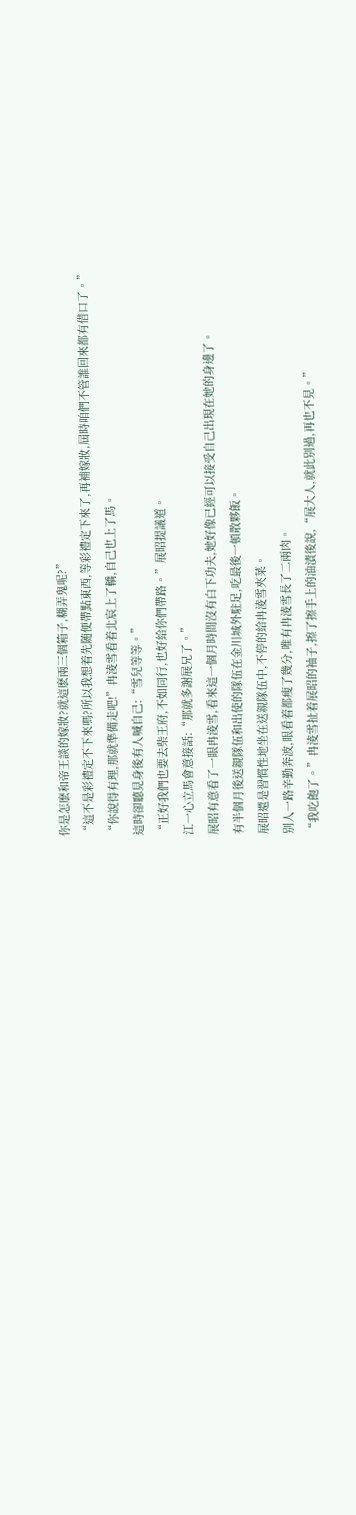你是怎麽和帝王談的嫁妝?就這麽兩三個箱子,糊弄鬼呢?”
“這不是彩禮定不下來嗎?所以我想着先随便帶點東西,等彩禮定下來了,再補嫁妝,屆時咱們不管誰回來都有借口了。”
“你說得有理,那就準備走吧!”冉淩雪看着北宸上了轎,自己也上了馬。
這時卻聽見身後有人喊自己:“雪兒等等。”
“正好我們也要去柴王府,不如同行,也好給你們帶路。”展昭提議道。
江一心立馬會意接話:“那就多謝展兄了。”
展昭有意看了一眼冉淩雪,看來這一個月時間沒有白下功夫,她好像已經可以接受自己出現在她的身邊了。
有半個月後送親隊伍和出使的隊伍在金川城外駐足,吃最後一頓散夥飯。
展昭還是習慣性地坐在送親隊伍中,不停的給冉淩雪夾菜。
别人一路辛勤奔波,眼看着都瘦了幾分,唯有冉淩雪長了二兩肉。
“我吃飽了。”冉淩雪扯着展昭的袖子,擦了擦手上的油漬後說,“展大人,就此别過,再也不見。”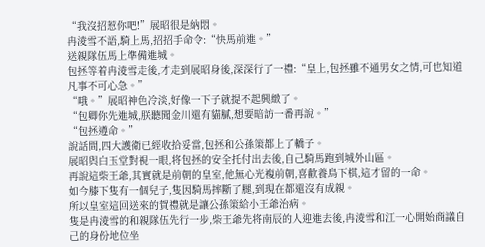“我沒招惹你吧!”展昭很是納悶。
冉淩雪不語,騎上馬,招招手命令:“快馬前進。”
送親隊伍馬上準備進城。
包拯等着冉淩雪走後,才走到展昭身後,深深行了一禮:“皇上,包拯雖不通男女之情,可也知道凡事不可心急。”
“哦。”展昭神色冷淡,好像一下子就提不起興緻了。
“包卿你先進城,朕聽聞金川還有貓膩,想要暗訪一番再說。”
“包拯遵命。”
說話間,四大護衛已經收拾妥當,包拯和公孫策都上了轎子。
展昭與白玉堂對視一眼,将包拯的安全托付出去後,自己騎馬跑到城外山區。
再說這柴王爺,其實就是前朝的皇室,他無心光複前朝,喜歡養鳥下棋,這才留的一命。
如今膝下隻有一個兒子,隻因騎馬摔斷了腿,到現在都還沒有成親。
所以皇室這回送來的賀禮就是讓公孫策給小王爺治病。
隻是冉淩雪的和親隊伍先行一步,柴王爺先将南辰的人迎進去後,冉淩雪和江一心開始商議自己的身份地位坐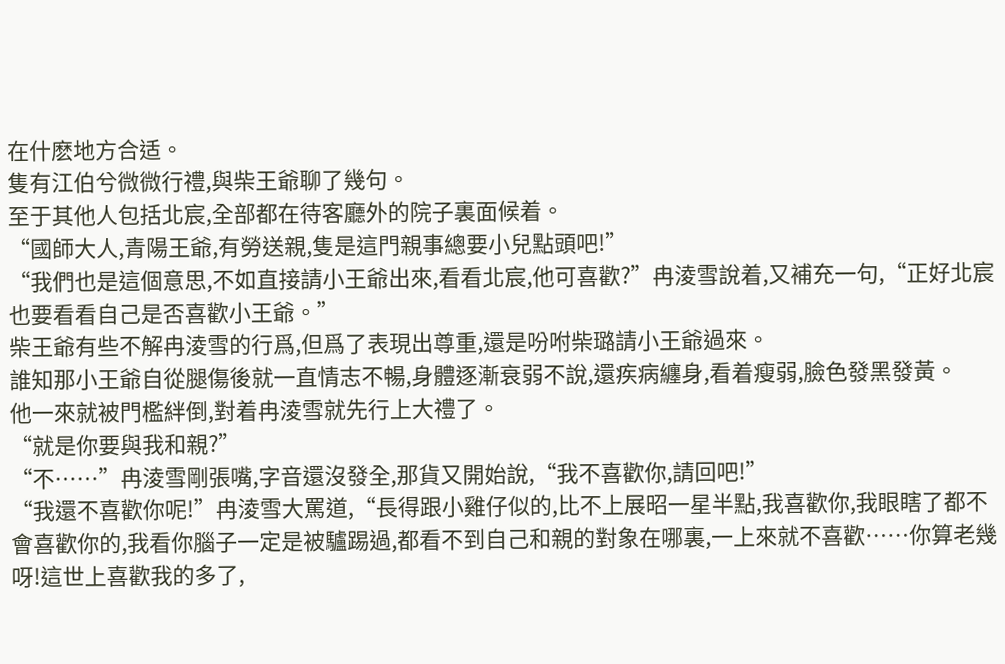在什麽地方合适。
隻有江伯兮微微行禮,與柴王爺聊了幾句。
至于其他人包括北宸,全部都在待客廳外的院子裏面候着。
“國師大人,青陽王爺,有勞送親,隻是這門親事總要小兒點頭吧!”
“我們也是這個意思,不如直接請小王爺出來,看看北宸,他可喜歡?”冉淩雪說着,又補充一句,“正好北宸也要看看自己是否喜歡小王爺。”
柴王爺有些不解冉淩雪的行爲,但爲了表現出尊重,還是吩咐柴璐請小王爺過來。
誰知那小王爺自從腿傷後就一直情志不暢,身體逐漸衰弱不說,還疾病纏身,看着瘦弱,臉色發黑發黃。
他一來就被門檻絆倒,對着冉淩雪就先行上大禮了。
“就是你要與我和親?”
“不……”冉淩雪剛張嘴,字音還沒發全,那貨又開始說,“我不喜歡你,請回吧!”
“我還不喜歡你呢!”冉淩雪大罵道,“長得跟小雞仔似的,比不上展昭一星半點,我喜歡你,我眼瞎了都不會喜歡你的,我看你腦子一定是被驢踢過,都看不到自己和親的對象在哪裏,一上來就不喜歡……你算老幾呀!這世上喜歡我的多了,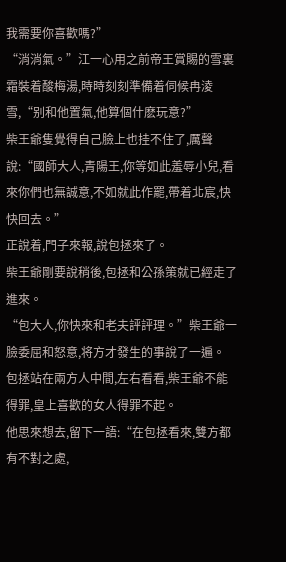我需要你喜歡嗎?”
“消消氣。”江一心用之前帝王賞賜的雪裏霜裝着酸梅湯,時時刻刻準備着伺候冉淩雪,“别和他置氣,他算個什麽玩意?”
柴王爺隻覺得自己臉上也挂不住了,厲聲說:“國師大人,青陽王,你等如此羞辱小兒,看來你們也無誠意,不如就此作罷,帶着北宸,快快回去。”
正說着,門子來報,說包拯來了。
柴王爺剛要說稍後,包拯和公孫策就已經走了進來。
“包大人,你快來和老夫評評理。”柴王爺一臉委屈和怒意,将方才發生的事說了一遍。
包拯站在兩方人中間,左右看看,柴王爺不能得罪,皇上喜歡的女人得罪不起。
他思來想去,留下一語:“在包拯看來,雙方都有不對之處,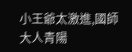小王爺太激進,國師大人青陽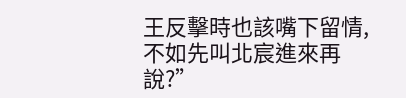王反擊時也該嘴下留情,不如先叫北宸進來再說?”